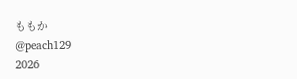ももか
@peach129
2026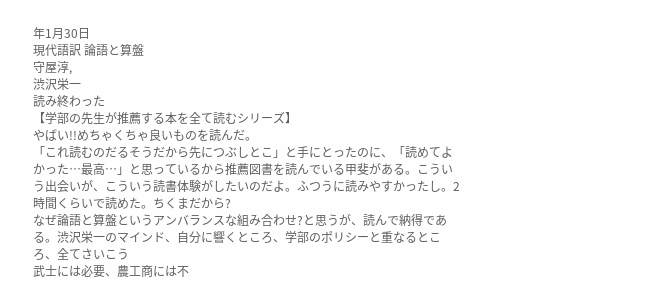年1月30日
現代語訳 論語と算盤
守屋淳,
渋沢栄一
読み終わった
【学部の先生が推薦する本を全て読むシリーズ】
やばい!!めちゃくちゃ良いものを読んだ。
「これ読むのだるそうだから先につぶしとこ」と手にとったのに、「読めてよかった…最高…」と思っているから推薦図書を読んでいる甲斐がある。こういう出会いが、こういう読書体験がしたいのだよ。ふつうに読みやすかったし。2時間くらいで読めた。ちくまだから?
なぜ論語と算盤というアンバランスな組み合わせ?と思うが、読んで納得である。渋沢栄一のマインド、自分に響くところ、学部のポリシーと重なるところ、全てさいこう
武士には必要、農工商には不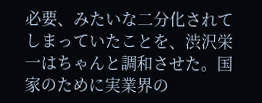必要、みたいな二分化されてしまっていたことを、渋沢栄一はちゃんと調和させた。国家のために実業界の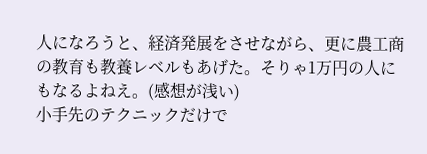人になろうと、経済発展をさせながら、更に農工商の教育も教養レベルもあげた。そりゃ1万円の人にもなるよねえ。(感想が浅い)
小手先のテクニックだけで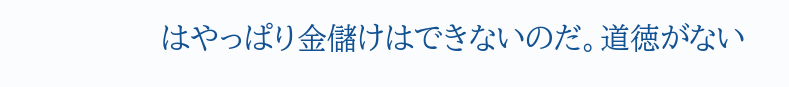はやっぱり金儲けはできないのだ。道徳がない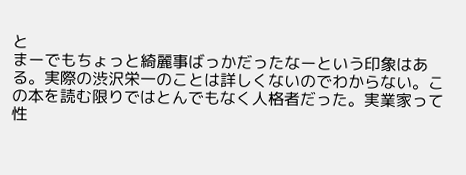と
まーでもちょっと綺麗事ばっかだったなーという印象はある。実際の渋沢栄一のことは詳しくないのでわからない。この本を読む限りではとんでもなく人格者だった。実業家って性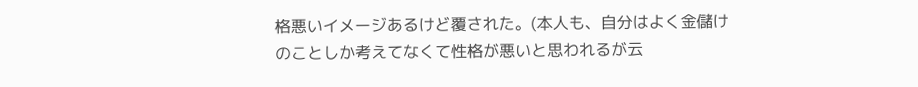格悪いイメージあるけど覆された。(本人も、自分はよく金儲けのことしか考えてなくて性格が悪いと思われるが云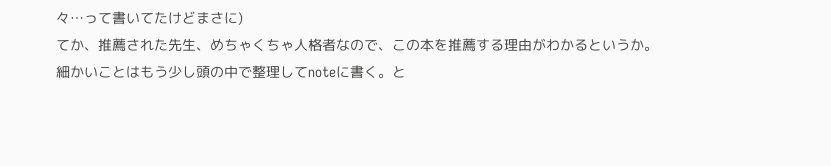々…って書いてたけどまさに)
てか、推薦された先生、めちゃくちゃ人格者なので、この本を推薦する理由がわかるというか。
細かいことはもう少し頭の中で整理してnoteに書く。と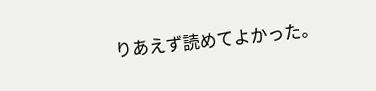りあえず読めてよかった。